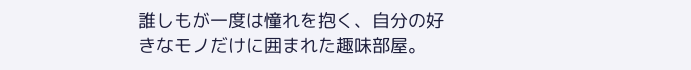誰しもが一度は憧れを抱く、自分の好きなモノだけに囲まれた趣味部屋。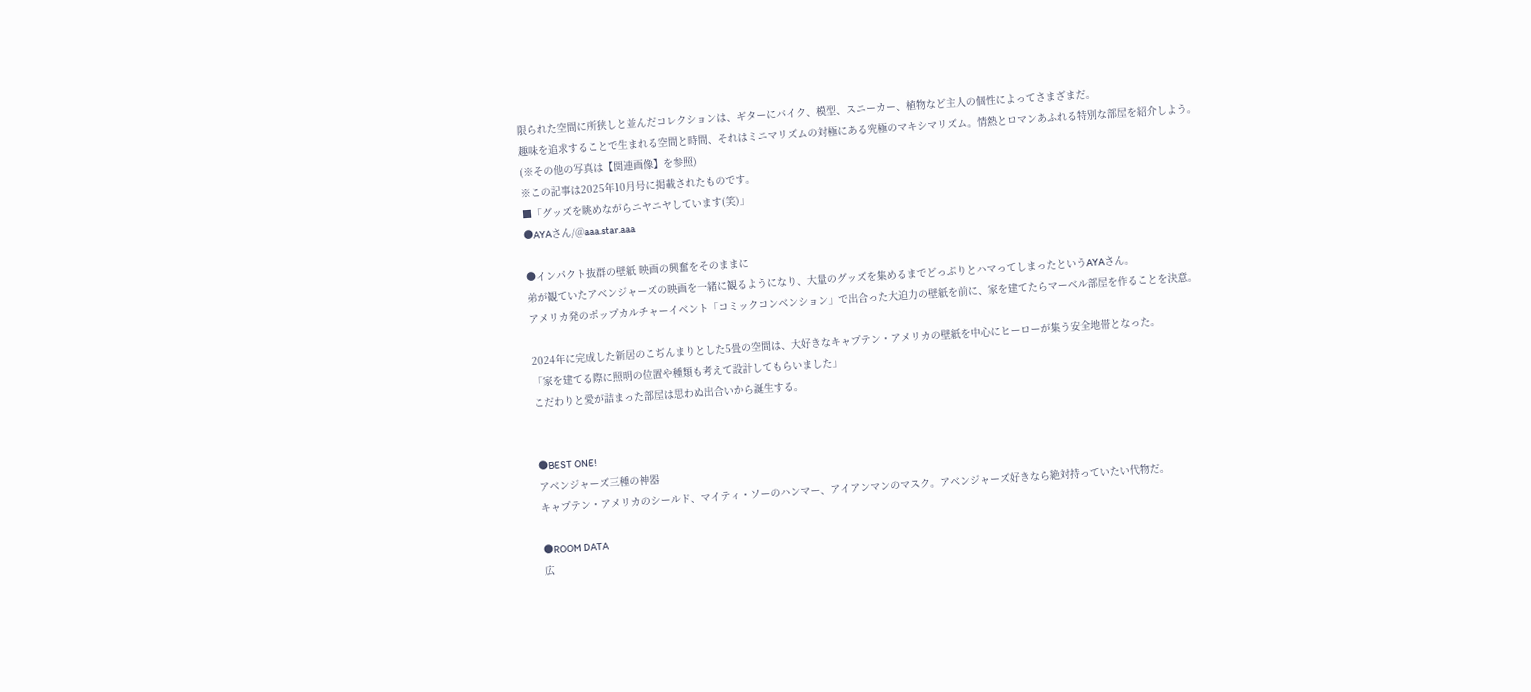限られた空間に所狭しと並んだコレクションは、ギターにバイク、模型、スニーカー、植物など主人の個性によってさまざまだ。
趣味を追求することで生まれる空間と時間、それはミニマリズムの対極にある究極のマキシマリズム。情熱とロマンあふれる特別な部屋を紹介しよう。
(※その他の写真は【関連画像】を参照)
※この記事は2025年10月号に掲載されたものです。
■「グッズを眺めながらニヤニヤしています(笑)」
●AYAさん/@aaa.star.aaa

●インパクト抜群の壁紙 映画の興奮をそのままに
弟が観ていたアベンジャーズの映画を一緒に観るようになり、大量のグッズを集めるまでどっぷりとハマってしまったというAYAさん。
アメリカ発のポップカルチャーイベント「コミックコンベンション」で出合った大迫力の壁紙を前に、家を建てたらマーベル部屋を作ることを決意。

2024年に完成した新居のこぢんまりとした5畳の空間は、大好きなキャプテン・アメリカの壁紙を中心にヒーローが集う安全地帯となった。
「家を建てる際に照明の位置や種類も考えて設計してもらいました」
こだわりと愛が詰まった部屋は思わぬ出合いから誕生する。


●BEST ONE!
アベンジャーズ三種の神器
キャプテン・アメリカのシールド、マイティ・ソーのハンマー、アイアンマンのマスク。アベンジャーズ好きなら絶対持っていたい代物だ。

●ROOM DATA
広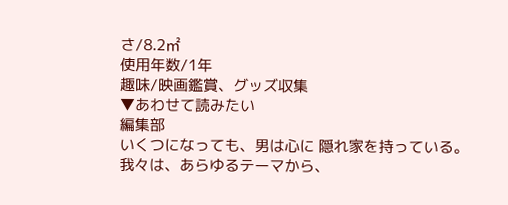さ/8.2㎡
使用年数/1年
趣味/映画鑑賞、グッズ収集
▼あわせて読みたい
編集部
いくつになっても、男は心に 隠れ家を持っている。
我々は、あらゆるテーマから、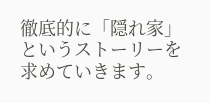徹底的に「隠れ家」というストーリーを求めていきます。